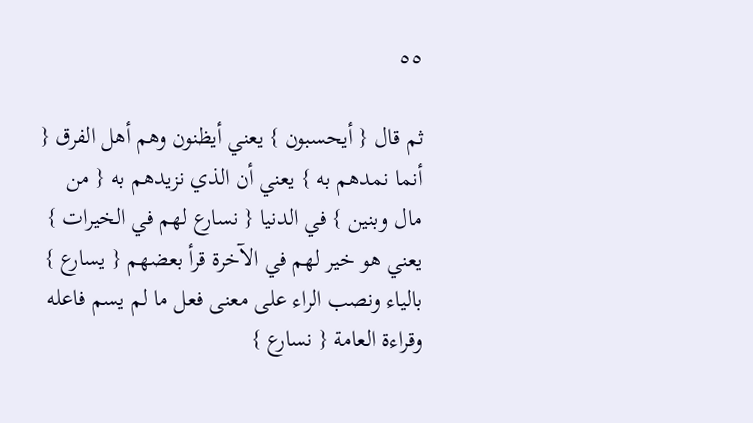٥٥

ثم قال { أيحسبون } يعني أيظنون وهم أهل الفرق { أنما نمدهم به } يعني أن الذي نزيدهم به { من مال وبنين } في الدنيا { نسارع لهم في الخيرات } يعني هو خير لهم في الآخرة قرأ بعضهم { يسارع } بالياء ونصب الراء على معنى فعل ما لم يسم فاعله وقراءة العامة { نسارع }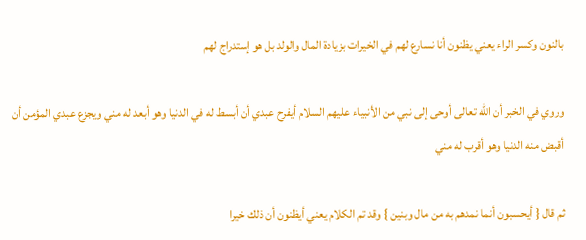بالنون وكسر الراء يعني يظنون أنا نسارع لهم في الخيرات بزيادة المال والولد بل هو إستدراج لهم

وروي في الخبر أن اللّه تعالى أوحى إلى نبي من الأنبياء عليهم السلام أيفرح عبدي أن أبسط له في الدنيا وهو أبعد له مني ويجزع عبدي المؤمن أن أقبض منه الدنيا وهو أقرب له مني

ثم قال { أيحسبون أنما نمدهم به من مال وبنين } وقد تم الكلام يعني أيظنون أن ذلك خيرا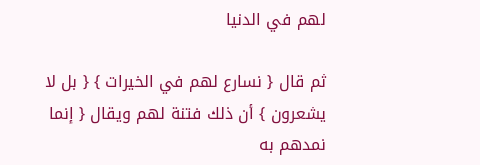لهم في الدنيا

ثم قال { نسارع لهم في الخيرات } { بل لا يشعرون } أن ذلك فتنة لهم ويقال { إنما نمدهم به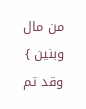من مال وبنين } وقد تم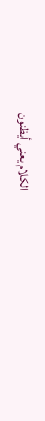الكلام يعني أيظنون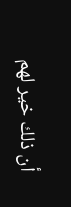أن ذلك خير لهم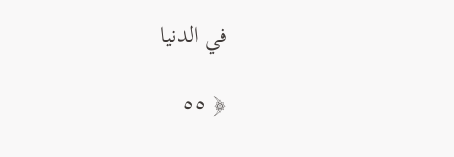في الدنيا

﴿ ٥٥